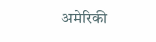अमेरिकी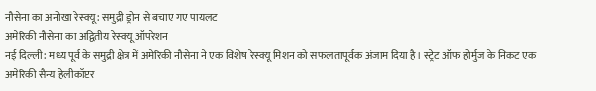नौसेना का अनोखा रेस्क्यू: समुद्री ड्रोन से बचाए गए पायलट
अमेरिकी नौसेना का अद्वितीय रेस्क्यू ऑपरेशन
नई दिल्ली: मध्य पूर्व के समुद्री क्षेत्र में अमेरिकी नौसेना ने एक विशेष रेस्क्यू मिशन को सफलतापूर्वक अंजाम दिया है। स्ट्रेट ऑफ होर्मुज के निकट एक अमेरिकी सैन्य हेलीकॉप्टर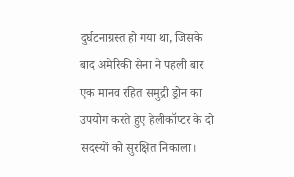दुर्घटनाग्रस्त हो गया था, जिसके बाद अमेरिकी सेना ने पहली बार एक मानव रहित समुद्री ड्रोन का उपयोग करते हुए हेलीकॉप्टर के दो सदस्यों को सुरक्षित निकाला।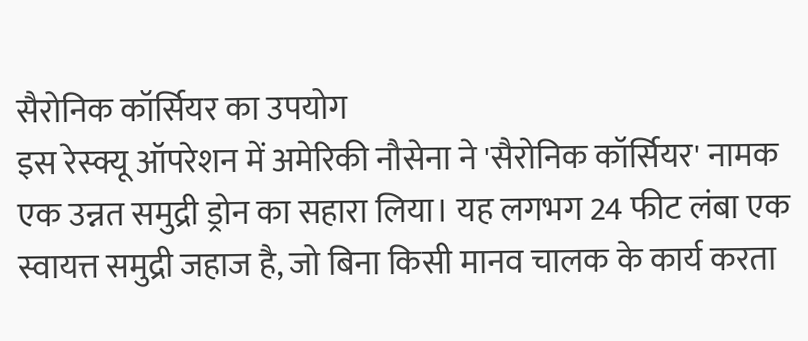सैरोनिक कॉर्सियर का उपयोग
इस रेस्क्यू ऑपरेशन में अमेरिकी नौसेना ने 'सैरोनिक कॉर्सियर' नामक एक उन्नत समुद्री ड्रोन का सहारा लिया। यह लगभग 24 फीट लंबा एक स्वायत्त समुद्री जहाज है, जो बिना किसी मानव चालक के कार्य करता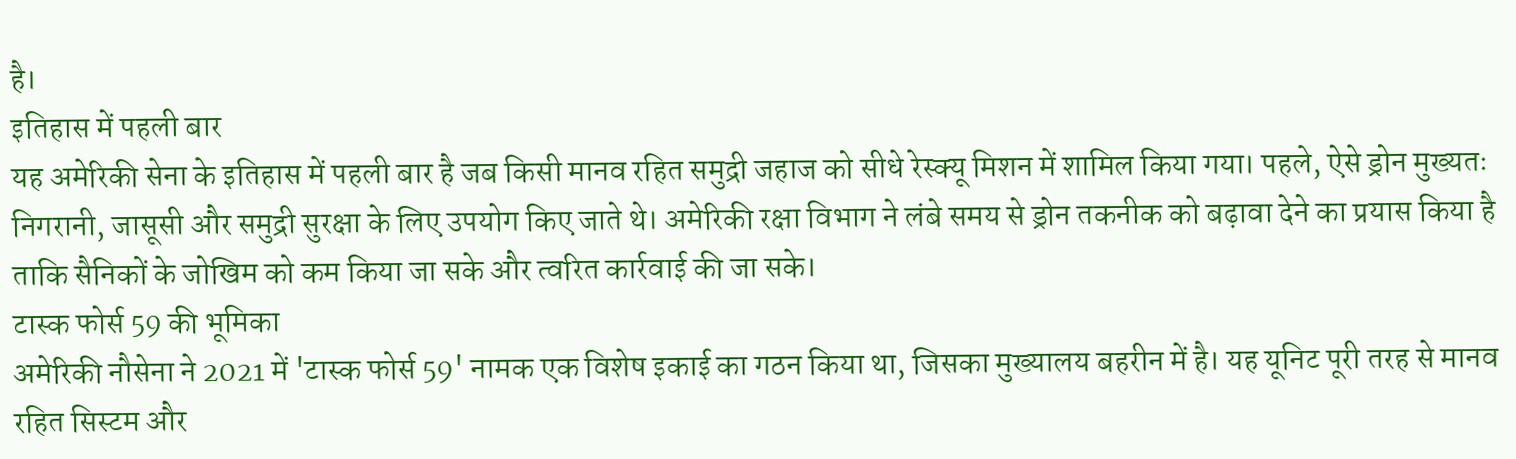है।
इतिहास में पहली बार
यह अमेरिकी सेना के इतिहास में पहली बार है जब किसी मानव रहित समुद्री जहाज को सीधे रेस्क्यू मिशन में शामिल किया गया। पहले, ऐसे ड्रोन मुख्यतः निगरानी, जासूसी और समुद्री सुरक्षा के लिए उपयोग किए जाते थे। अमेरिकी रक्षा विभाग ने लंबे समय से ड्रोन तकनीक को बढ़ावा देने का प्रयास किया है ताकि सैनिकों के जोखिम को कम किया जा सके और त्वरित कार्रवाई की जा सके।
टास्क फोर्स 59 की भूमिका
अमेरिकी नौसेना ने 2021 में 'टास्क फोर्स 59' नामक एक विशेष इकाई का गठन किया था, जिसका मुख्यालय बहरीन में है। यह यूनिट पूरी तरह से मानव रहित सिस्टम और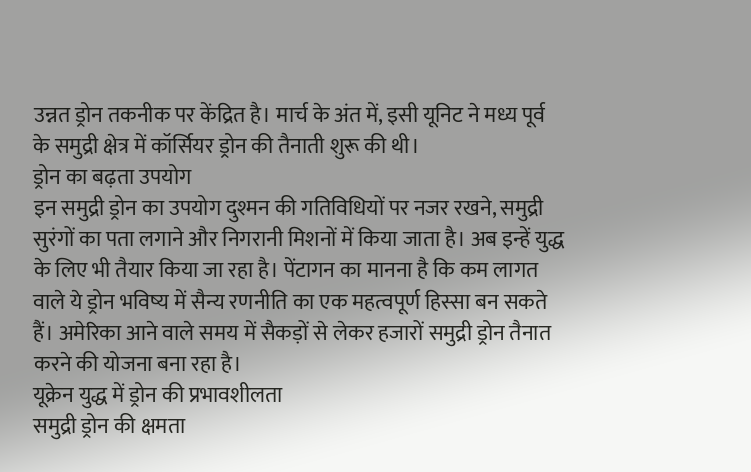उन्नत ड्रोन तकनीक पर केंद्रित है। मार्च के अंत में, इसी यूनिट ने मध्य पूर्व के समुद्री क्षेत्र में कॉर्सियर ड्रोन की तैनाती शुरू की थी।
ड्रोन का बढ़ता उपयोग
इन समुद्री ड्रोन का उपयोग दुश्मन की गतिविधियों पर नजर रखने, समुद्री सुरंगों का पता लगाने और निगरानी मिशनों में किया जाता है। अब इन्हें युद्ध के लिए भी तैयार किया जा रहा है। पेंटागन का मानना है कि कम लागत वाले ये ड्रोन भविष्य में सैन्य रणनीति का एक महत्वपूर्ण हिस्सा बन सकते हैं। अमेरिका आने वाले समय में सैकड़ों से लेकर हजारों समुद्री ड्रोन तैनात करने की योजना बना रहा है।
यूक्रेन युद्ध में ड्रोन की प्रभावशीलता
समुद्री ड्रोन की क्षमता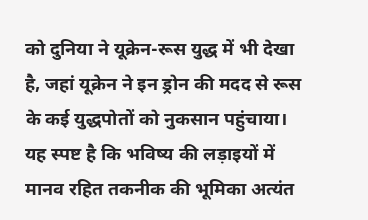को दुनिया ने यूक्रेन-रूस युद्ध में भी देखा है, जहां यूक्रेन ने इन ड्रोन की मदद से रूस के कई युद्धपोतों को नुकसान पहुंचाया। यह स्पष्ट है कि भविष्य की लड़ाइयों में मानव रहित तकनीक की भूमिका अत्यंत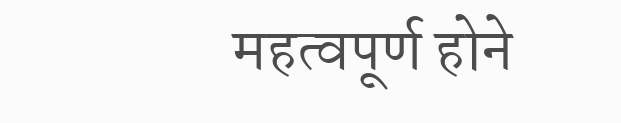महत्वपूर्ण होने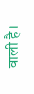वाली है।